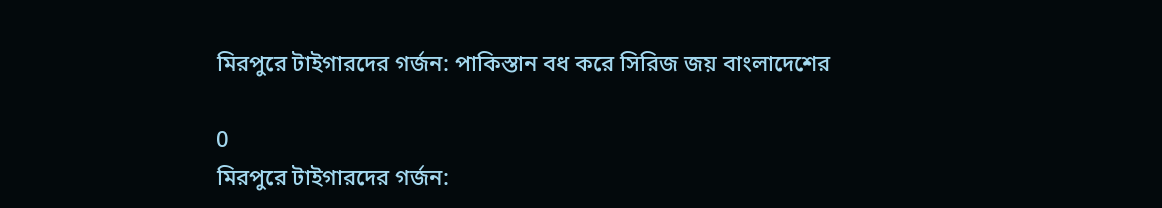মিরপুরে টাইগারদের গর্জন: পাকিস্তান বধ করে সিরিজ জয় বাংলাদেশের

0
মিরপুরে টাইগারদের গর্জন: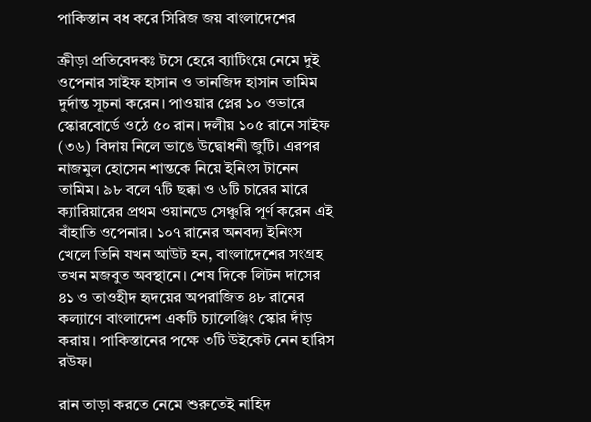পাকিস্তান বধ করে সিরিজ জয় বাংলাদেশের

ক্রীড়া প্রতিবেদকঃ টসে হেরে ব্যাটিংয়ে নেমে দুই ওপেনার সাইফ হাসান ও তানজিদ হাসান তামিম দুর্দান্ত সূচনা করেন। পাওয়ার প্লের ১০ ওভারে স্কোরবোর্ডে ওঠে ৫০ রান। দলীয় ১০৫ রানে সাইফ (৩৬) বিদায় নিলে ভাঙে উদ্বোধনী জুটি। এরপর নাজমুল হোসেন শান্তকে নিয়ে ইনিংস টানেন তামিম। ৯৮ বলে ৭টি ছক্কা ও ৬টি চারের মারে ক্যারিয়ারের প্রথম ওয়ানডে সেঞ্চুরি পূর্ণ করেন এই বাঁহাতি ওপেনার। ১০৭ রানের অনবদ্য ইনিংস খেলে তিনি যখন আউট হন, বাংলাদেশের সংগ্রহ তখন মজবুত অবস্থানে। শেষ দিকে লিটন দাসের ৪১ ও তাওহীদ হৃদয়ের অপরাজিত ৪৮ রানের কল্যাণে বাংলাদেশ একটি চ্যালেঞ্জিং স্কোর দাঁড় করায়। পাকিস্তানের পক্ষে ৩টি উইকেট নেন হারিস রউফ।

রান তাড়া করতে নেমে শুরুতেই নাহিদ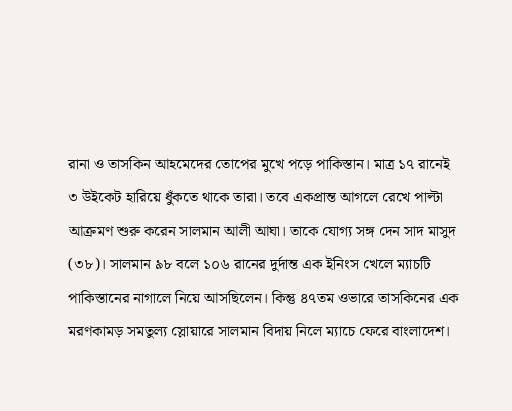রানা ও তাসকিন আহমেদের তোপের মুখে পড়ে পাকিস্তান। মাত্র ১৭ রানেই ৩ উইকেট হারিয়ে ধুঁকতে থাকে তারা। তবে একপ্রান্ত আগলে রেখে পাল্টা আক্রমণ শুরু করেন সালমান আলী আঘা। তাকে যোগ্য সঙ্গ দেন সাদ মাসুদ (৩৮)। সালমান ৯৮ বলে ১০৬ রানের দুর্দান্ত এক ইনিংস খেলে ম্যাচটি পাকিস্তানের নাগালে নিয়ে আসছিলেন। কিন্তু ৪৭তম ওভারে তাসকিনের এক মরণকামড় সমতুল্য স্লোয়ারে সালমান বিদায় নিলে ম্যাচে ফেরে বাংলাদেশ।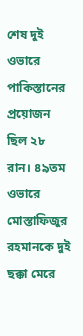শেষ দুই ওভারে পাকিস্তানের প্রয়োজন ছিল ২৮ রান। ৪৯তম ওভারে মোস্তাফিজুর রহমানকে দুই ছক্কা মেরে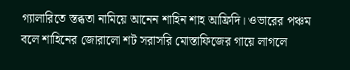গ্যালারিতে স্তব্ধতা নামিয়ে আনেন শাহিন শাহ আফ্রিদি। ওভারের পঞ্চম বলে শাহিনের জোরালো শট সরাসরি মোস্তাফিজের গায়ে লাগলে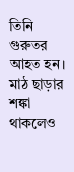তিনি গুরুতর আহত হন। মাঠ ছাড়ার শঙ্কা থাকলেও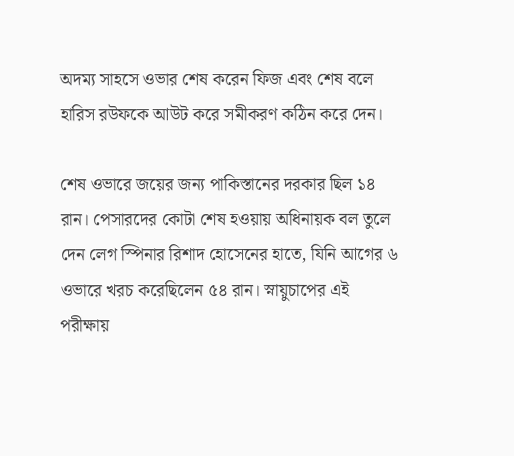অদম্য সাহসে ওভার শেষ করেন ফিজ এবং শেষ বলে হারিস রউফকে আউট করে সমীকরণ কঠিন করে দেন।

শেষ ওভারে জয়ের জন্য পাকিস্তানের দরকার ছিল ১৪ রান। পেসারদের কোটা শেষ হওয়ায় অধিনায়ক বল তুলে দেন লেগ স্পিনার রিশাদ হোসেনের হাতে, যিনি আগের ৬ ওভারে খরচ করেছিলেন ৫৪ রান। স্নায়ুচাপের এই পরীক্ষায়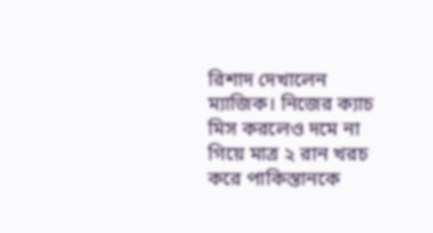রিশাদ দেখালেন ম্যাজিক। নিজের ক্যাচ মিস করলেও দমে না গিয়ে মাত্র ২ রান খরচ করে পাকিস্তানকে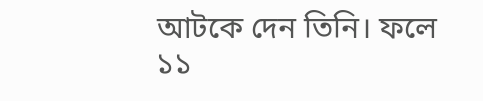আটকে দেন তিনি। ফলে ১১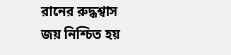রানের রুদ্ধশ্বাস জয় নিশ্চিত হয়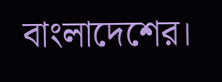বাংলাদেশের।